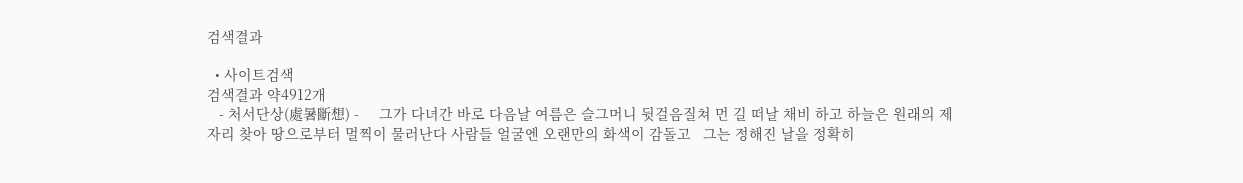검색결과

  • 사이트검색
검색결과 약4912개
   - 처서단상(處暑斷想) -     그가 다녀간 바로 다음날 여름은 슬그머니 뒷걸음질쳐 먼 길 떠날 채비 하고 하늘은 원래의 제자리 찾아 땅으로부터 멀찍이 물러난다 사람들 얼굴엔 오랜만의 화색이 감돌고   그는 정해진 날을 정확히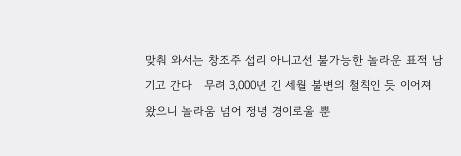맞춰 와서는 창조주 섭리 아니고선 불가능한 놀라운 표적 남기고 간다   무려 3,000년 긴 세월 불변의 철칙인 듯 이어져 왔으니 놀라움 넘어 정녕 경이로울 뿐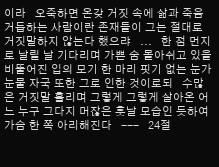이라   오죽하면 온갖 거짓 속에 삶과 죽음 거듭하는 사람이란 존재들이 그는 절대로 거짓말하지 않는다 했으랴   ...   한 점 먼지로 날릴 날 기다리며 가쁜 숨 몰아쉬고 있을 비뚤어진 입의 모기 한 마리 핏기 없는 눈가 눈물 자국 또한 그로 인한 것이로되   수많은 거짓말 흘리며 그렇게 그렇게 살아온 어느 누구 그다지 머잖은 훗날 모습인 듯하여 가슴 한 쪽 아리해진다   ---   24절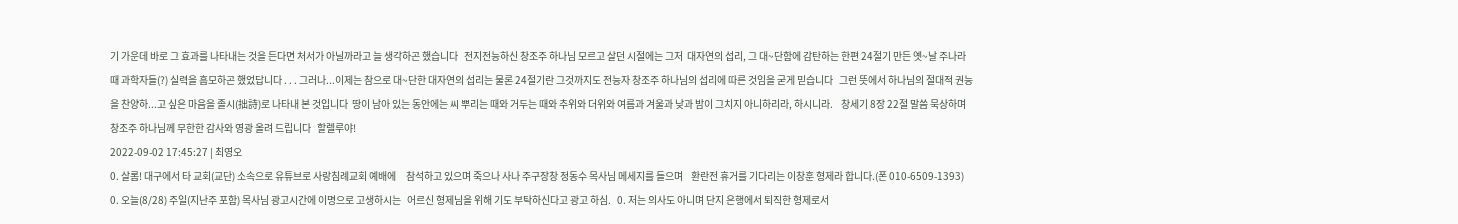기 가운데 바로 그 효과를 나타내는 것을 든다면 처서가 아닐까라고 늘 생각하곤 했습니다   전지전능하신 창조주 하나님 모르고 살던 시절에는 그저  대자연의 섭리, 그 대~단함에 감탄하는 한편 24절기 만든 옛~날 주나라 때 과학자들(?) 실력을 흠모하곤 했었답니다 . . . 그러나...이제는 참으로 대~단한 대자연의 섭리는 물론 24절기란 그것까지도 전능자 창조주 하나님의 섭리에 따른 것임을 굳게 믿습니다   그런 뜻에서 하나님의 절대적 권능을 찬양하...고 싶은 마음을 졸시(拙詩)로 나타내 본 것입니다  땅이 남아 있는 동안에는 씨 뿌리는 때와 거두는 때와 추위와 더위와 여름과 겨울과 낮과 밤이 그치지 아니하리라, 하시니라.    창세기 8장 22절 말씀 묵상하며 창조주 하나님께 무한한 감사와 영광 올려 드립니다   할렐루야!
2022-09-02 17:45:27 | 최영오
0. 살롬! 대구에서 타 교회(교단) 소속으로 유튜브로 사랑침례교회 예배에     참석하고 있으며 죽으나 사나 주구장창 정동수 목사님 메세지를 들으며    환란전 휴거를 기다리는 이창훈 형제라 합니다.(폰 010-6509-1393)    0. 오늘(8/28) 주일(지난주 포함) 목사님 광고시간에 이명으로 고생하시는   어르신 형제님을 위해 기도 부탁하신다고 광고 하심.   0. 저는 의사도 아니며 단지 은행에서 퇴직한 형제로서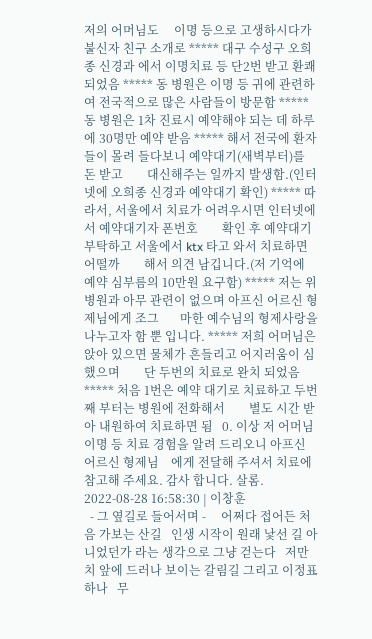저의 어머님도     이명 등으로 고생하시다가 불신자 친구 소개로 ***** 대구 수성구 오희종 신경과 에서 이명치료 등 단2번 받고 환쾌 되었음 ***** 동 병원은 이명 등 귀에 관련하여 전국적으로 많은 사람들이 방문함 ***** 동 병원은 1차 진료시 예약해야 되는 데 하루에 30명만 예약 받음 ***** 해서 전국에 환자들이 몰려 들다보니 예약대기(새벽부터)를 돈 받고        대신해주는 일까지 발생함.(인터넷에 오희종 신경과 예약대기 확인) ***** 따라서, 서울에서 치료가 어려우시면 인터넷에서 예약대기자 폰번호        확인 후 예약대기 부탁하고 서울에서 ktx 타고 와서 치료하면 어떨까        해서 의견 남깁니다.(저 기억에 예약 심부름의 10만원 요구함) ***** 저는 위 병원과 아무 관련이 없으며 아프신 어르신 형제님에게 조그       마한 예수님의 형제사랑을 나누고자 함 뿐 입니다. ***** 저희 어머님은 앉아 있으면 물체가 흔들리고 어지러움이 심했으며        단 두번의 치료로 완치 되었음 ***** 처음 1번은 예약 대기로 치료하고 두번째 부터는 병원에 전화해서        별도 시간 받아 내원하여 치료하면 됨   0. 이상 저 어머님 이명 등 치료 경험을 알려 드리오니 아프신 어르신 형제님    에게 전달해 주셔서 치료에 참고해 주세요. 감사 합니다. 살롬.
2022-08-28 16:58:30 | 이창훈
  - 그 옆길로 들어서며 -     어쩌다 접어든 처음 가보는 산길   인생 시작이 원래 낯선 길 아니었던가 라는 생각으로 그냥 걷는다   저만치 앞에 드러나 보이는 갈림길 그리고 이정표 하나   무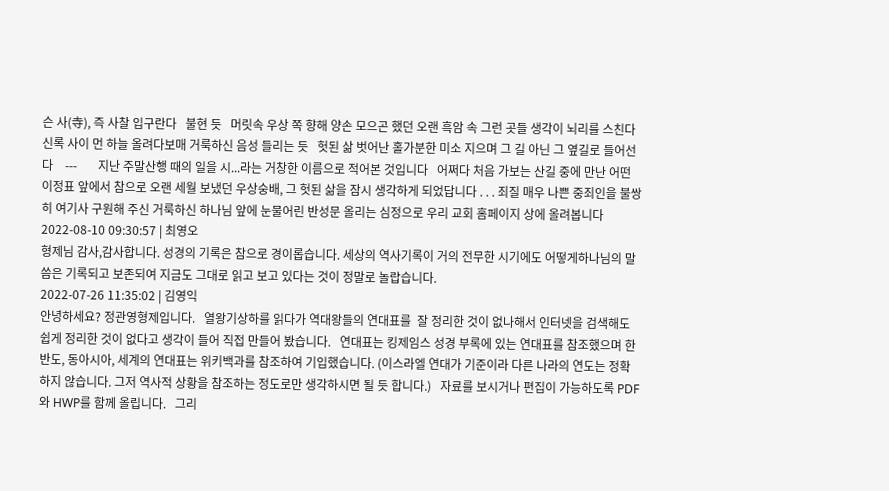슨 사(寺), 즉 사찰 입구란다   불현 듯   머릿속 우상 쪽 향해 양손 모으곤 했던 오랜 흑암 속 그런 곳들 생각이 뇌리를 스친다   신록 사이 먼 하늘 올려다보매 거룩하신 음성 들리는 듯   헛된 삶 벗어난 홀가분한 미소 지으며 그 길 아닌 그 옆길로 들어선다    ---       지난 주말산행 때의 일을 시...라는 거창한 이름으로 적어본 것입니다   어쩌다 처음 가보는 산길 중에 만난 어떤 이정표 앞에서 참으로 오랜 세월 보냈던 우상숭배, 그 헛된 삶을 잠시 생각하게 되었답니다 . . . 죄질 매우 나쁜 중죄인을 불쌍히 여기사 구원해 주신 거룩하신 하나님 앞에 눈물어린 반성문 올리는 심정으로 우리 교회 홈페이지 상에 올려봅니다
2022-08-10 09:30:57 | 최영오
형제님 감사,감사합니다. 성경의 기록은 참으로 경이롭습니다. 세상의 역사기록이 거의 전무한 시기에도 어떻게하나님의 말씀은 기록되고 보존되여 지금도 그대로 읽고 보고 있다는 것이 정말로 놀랍습니다.
2022-07-26 11:35:02 | 김영익
안녕하세요? 정관영형제입니다.   열왕기상하를 읽다가 역대왕들의 연대표를  잘 정리한 것이 없나해서 인터넷을 검색해도 쉽게 정리한 것이 없다고 생각이 들어 직접 만들어 봤습니다.   연대표는 킹제임스 성경 부록에 있는 연대표를 참조했으며 한반도, 동아시아, 세계의 연대표는 위키백과를 참조하여 기입했습니다. (이스라엘 연대가 기준이라 다른 나라의 연도는 정확하지 않습니다. 그저 역사적 상황을 참조하는 정도로만 생각하시면 될 듯 합니다.)   자료를 보시거나 편집이 가능하도록 PDF와 HWP를 함께 올립니다.   그리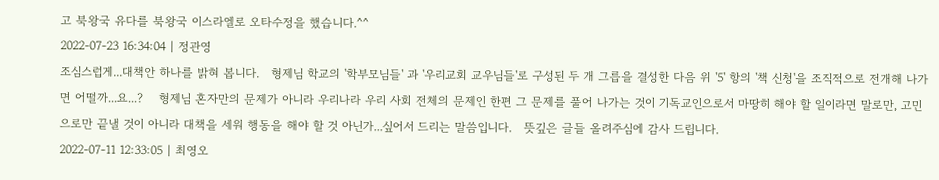고 북왕국 유다를 북왕국 이스라엘로 오타수정을 했습니다.^^
2022-07-23 16:34:04 | 정관영
조심스럽게...대책안 하나를 밝혀 봅니다.   형제님 학교의 '학부모님들' 과 '우리교회 교우님들'로 구성된 두 개 그릅을 결성한 다음 위 '5' 항의 '책 신청'을 조직적으로 전개해 나가면 어떨까...요...?    형제님 혼자만의 문제가 아니라 우리나라 우리 사회 전체의 문제인 한편 그 문제를 풀어 나가는 것이 기독교인으로서 마땅히 해야 할 일이라면 말로만, 고민으로만 끝낼 것이 아니라 대책을 세워 행동을 해야 할 것 아닌가...싶어서 드리는 말씀입니다.   뜻깊은 글들 올려주심에 감사 드립니다.
2022-07-11 12:33:05 | 최영오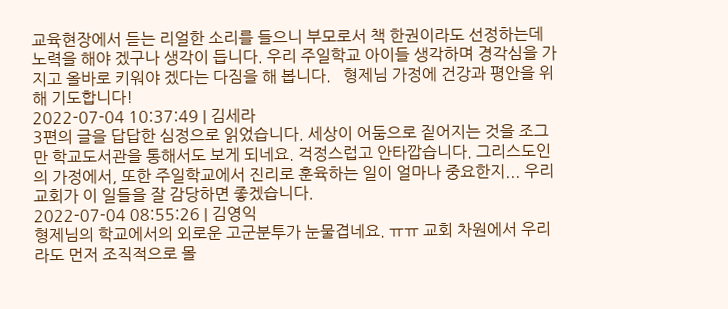교육현장에서 듣는 리얼한 소리를 들으니 부모로서 책 한권이라도 선정하는데 노력을 해야 겠구나 생각이 듭니다. 우리 주일학교 아이들 생각하며 경각심을 가지고 올바로 키워야 겠다는 다짐을 해 봅니다.   형제님 가정에 건강과 평안을 위해 기도합니다!
2022-07-04 10:37:49 | 김세라
3편의 글을 답답한 심정으로 읽었습니다. 세상이 어둠으로 짙어지는 것을 조그만 학교도서관을 통해서도 보게 되네요. 걱정스럽고 안타깝습니다. 그리스도인의 가정에서, 또한 주일학교에서 진리로 훈육하는 일이 얼마나 중요한지... 우리교회가 이 일들을 잘 감당하면 좋겠습니다.
2022-07-04 08:55:26 | 김영익
형제님의 학교에서의 외로운 고군분투가 눈물겹네요. ㅠㅠ 교회 차원에서 우리라도 먼저 조직적으로 몰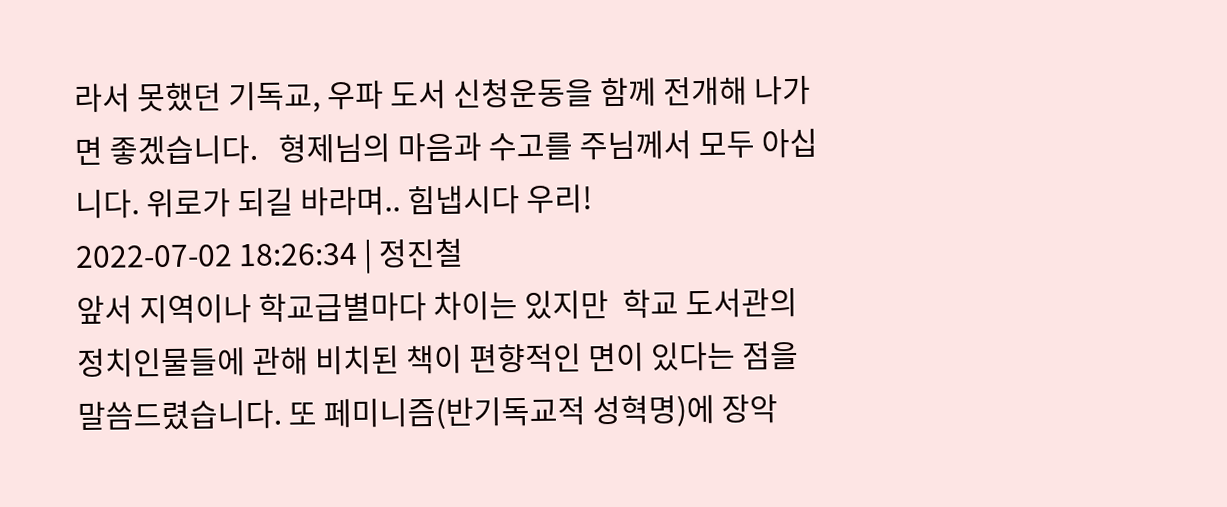라서 못했던 기독교, 우파 도서 신청운동을 함께 전개해 나가면 좋겠습니다.   형제님의 마음과 수고를 주님께서 모두 아십니다. 위로가 되길 바라며.. 힘냅시다 우리!
2022-07-02 18:26:34 | 정진철
앞서 지역이나 학교급별마다 차이는 있지만  학교 도서관의 정치인물들에 관해 비치된 책이 편향적인 면이 있다는 점을 말씀드렸습니다. 또 페미니즘(반기독교적 성혁명)에 장악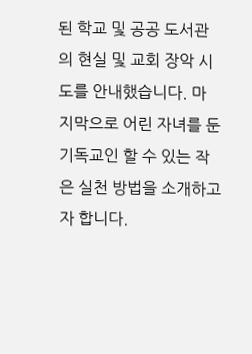된 학교 및 공공 도서관의 현실 및 교회 장악 시도를 안내했습니다. 마지막으로 어린 자녀를 둔 기독교인 할 수 있는 작은 실천 방법을 소개하고자 합니다.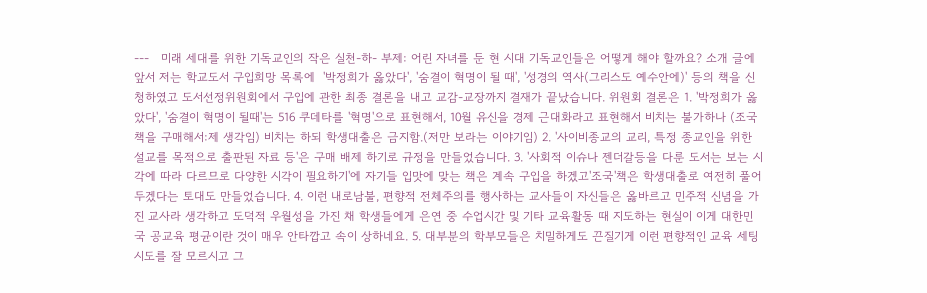---   미래 세대를 위한 기독교인의 작은 실천-하- 부제: 어린 자녀를 둔 현 시대 기독교인들은 어떻게 해야 할까요? 소개 글에 앞서 저는 학교도서 구입희망 목록에  '박정희가 옳았다', '숨결이 혁명이 될 때', '성경의 역사(그리스도 예수안에)' 등의 책을 신청하였고 도서선정위원회에서 구입에 관한 최종 결론을 내고 교감-교장까지 결재가 끝났습니다. 위원회 결론은 1. '박정희가 옳았다', '숨결이 혁명이 될때'는 516 쿠데타를 '혁명'으로 표현해서, 10월 유신을 경제 근대화라고 표현해서 비치는 불가하나 (조국 책을 구매해서:제 생각임) 비치는 하되 학생대출은 금지함.(저만 보라는 이야기임) 2. '사이비종교의 교리, 특정 종교인을 위한 설교를 목적으로 출판된 자료 등'은 구매 배제 하기로 규정을 만들었습니다. 3. '사회적 이슈나 젠더갈등을 다룬 도서는 보는 시각에 따라 다르므로 다양한 시각이 필요하기'에 자기들 입맛에 맞는 책은 계속 구입을 하겠고'조국'책은 학생대출로 여전히 풀어두겠다는 토대도 만들었습니다. 4. 이런 내로남불, 편향적 전체주의를 행사하는 교사들이 자신들은 옳바르고 민주적 신념을 가진 교사라 생각하고 도덕적 우월성을 가진 채 학생들에게 은연 중 수업시간 및 기타 교육활동 때 지도하는 현실이 이게 대한민국 공교육 평균이란 것이 매우 안타깝고 속이 상하네요. 5. 대부분의 학부모들은 치밀하게도 끈질기게 이런 편향적인 교육 세팅 시도를 잘 모르시고 그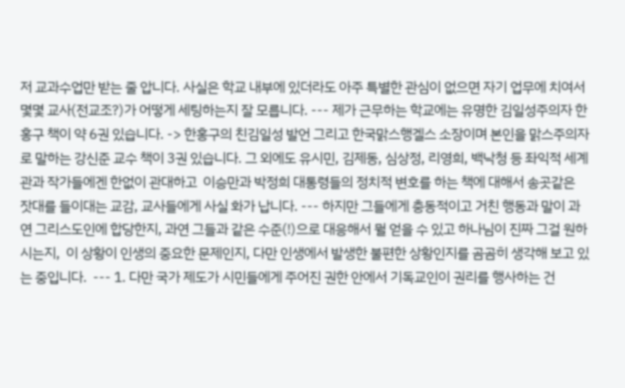저 교과수업만 받는 줄 압니다. 사실은 학교 내부에 있더라도 아주 특별한 관심이 없으면 자기 업무에 치여서 몇몇 교사(전교조?)가 어떻게 세팅하는지 잘 모릅니다. --- 제가 근무하는 학교에는 유명한 김일성주의자 한홍구 책이 약 6권 있습니다. -> 한홍구의 친김일성 발언 그리고 한국맑스행겔스 소장이며 본인을 맑스주의자로 말하는 강신준 교수 책이 3권 있습니다. 그 외에도 유시민, 김제동, 심상정, 리영희, 백낙청 등 좌익적 세계관과 작가들에겐 한없이 관대하고  이승만과 박정희 대통령들의 정치적 변호를 하는 책에 대해서 송곳같은 잣대를 들이대는 교감, 교사들에게 사실 화가 납니다. --- 하지만 그들에게 충동적이고 거친 행동과 말이 과연 그리스도인에 합당한지, 과연 그들과 같은 수준(!)으로 대응해서 뭘 얻을 수 있고 하나님이 진짜 그걸 원하시는지,  이 상황이 인생의 중요한 문제인지, 다만 인생에서 발생한 불편한 상황인지를 곰곰히 생각해 보고 있는 중입니다.  --- 1. 다만 국가 제도가 시민들에게 주어진 권한 안에서 기독교인이 권리를 행사하는 건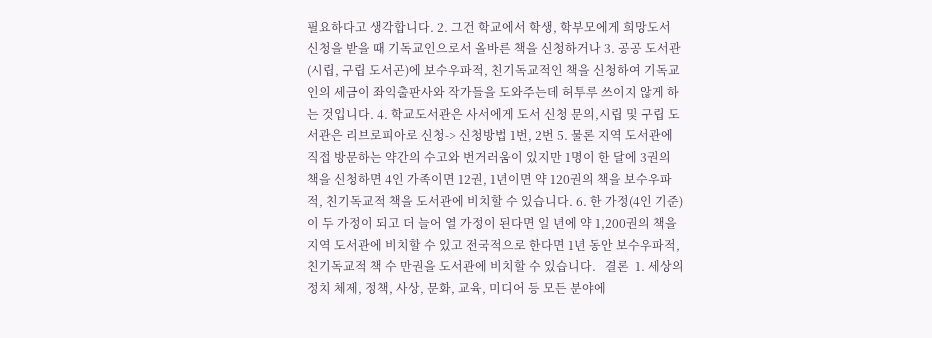필요하다고 생각합니다. 2. 그건 학교에서 학생, 학부모에게 희망도서 신청을 받을 때 기독교인으로서 올바른 책을 신청하거나 3. 공공 도서관(시립, 구립 도서곤)에 보수우파적, 친기독교적인 책을 신청하여 기독교인의 세금이 좌익출판사와 작가들을 도와주는데 허투루 쓰이지 않게 하는 것입니다. 4. 학교도서관은 사서에게 도서 신청 문의,시립 및 구립 도서관은 리브로피아로 신청-> 신청방법 1번, 2번 5. 물론 지역 도서관에 직접 방문하는 약간의 수고와 번거러움이 있지만 1명이 한 달에 3권의 책을 신청하면 4인 가족이면 12권, 1년이면 약 120권의 책을 보수우파적, 친기독교적 책을 도서관에 비치할 수 있습니다. 6. 한 가정(4인 기준)이 두 가정이 되고 더 늘어 열 가정이 된다면 일 년에 약 1,200권의 책을 지역 도서관에 비치할 수 있고 전국적으로 한다면 1년 동안 보수우파적, 친기독교적 책 수 만권을 도서관에 비치할 수 있습니다.   결론  1. 세상의 정치 체제, 정책, 사상, 문화, 교육, 미디어 등 모든 분야에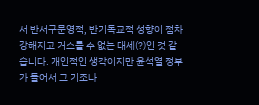서 반서구문영적, 반기독교적 성향이 점차 강해지고 거스를 수 없는 대세(?)인 것 같습니다. 개인적인 생각이지만 윤석열 정부가 들어서 그 기조나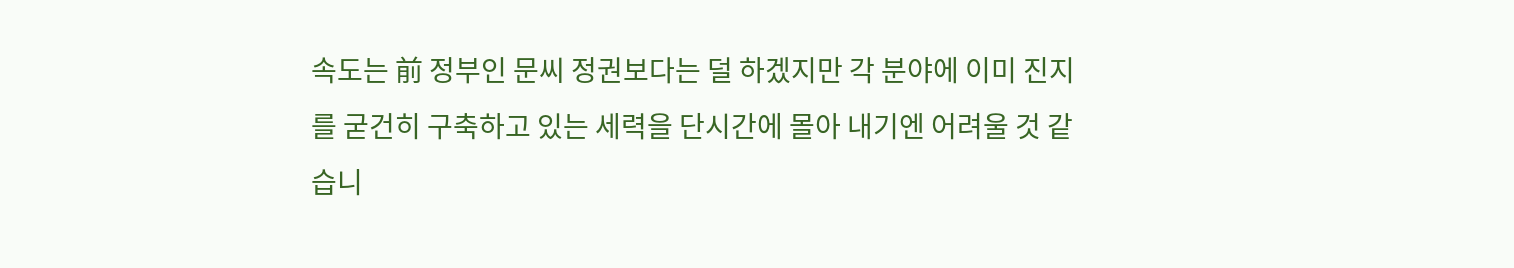속도는 前 정부인 문씨 정권보다는 덜 하겠지만 각 분야에 이미 진지를 굳건히 구축하고 있는 세력을 단시간에 몰아 내기엔 어려울 것 같습니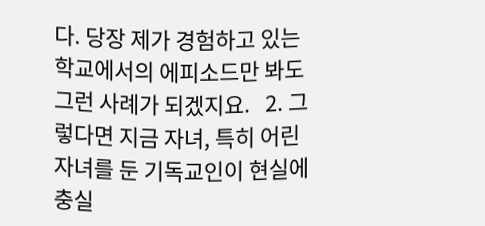다. 당장 제가 경험하고 있는 학교에서의 에피소드만 봐도 그런 사례가 되겠지요.   2. 그렇다면 지금 자녀, 특히 어린 자녀를 둔 기독교인이 현실에 충실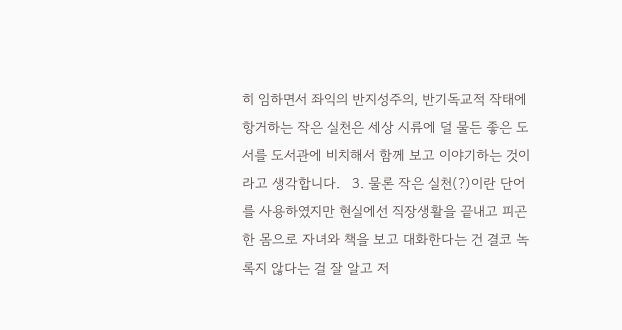히 임하면서 좌익의 반지성주의, 반기독교적 작태에 항거하는 작은 실천은 세상 시류에 덜 물든 좋은 도서를 도서관에 비치해서 함께 보고 이야기하는 것이라고 생각합니다.   3. 물론 작은 실천(?)이란 단어를 사용하였지만 현실에선 직장생활을 끝내고 피곤한 몸으로 자녀와 책을 보고 대화한다는 건 결코 녹록지 않다는 걸 잘 알고 저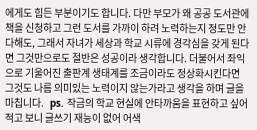에게도 힘든 부분이기도 합니다. 다만 부모가 왜 공공 도서관에 책을 신청하고 그런 도서를 가까이 하려 노력하는지 정도만 안다해도, 그래서 자녀가 세상과 학교 시류에 경각심을 갖게 된다면 그것만으로도 절반은 성공이라 생각합니다. 더불어서 좌익으로 기울어진 출판계 생태계를 조금이라도 정상화시킨다면 그것도 나름 의미있는 노력이지 않는가라고 생각을 하며 글을 마칩니다.   ps. 작금의 학교 현실에 안타까움을 표현하고 싶어 적고 보니 글쓰기 재능이 없어 어색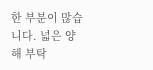한 부분이 많습니다. 넓은 양해 부탁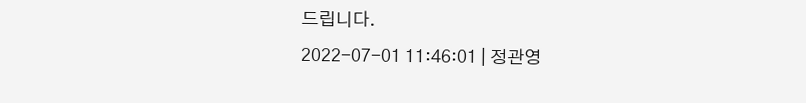드립니다.
2022-07-01 11:46:01 | 정관영